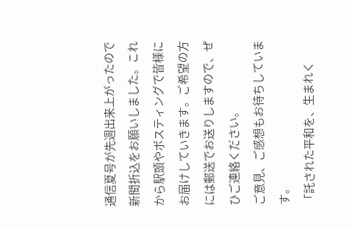通信夏号が先週出来上がったので新聞折込をお願いしました。これから駅頭やポスティングで皆様にお届けしていきます。ご希望の方には郵送でお送りしますので、ぜひご連絡ください。
ご意見、ご感想もお待ちしています。
「託された平和を、生まれく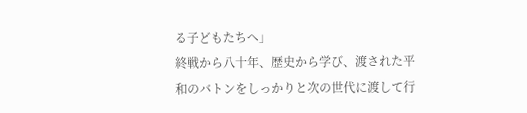る子どもたちへ」
終戦から八十年、歴史から学び、渡された平和のバトンをしっかりと次の世代に渡して行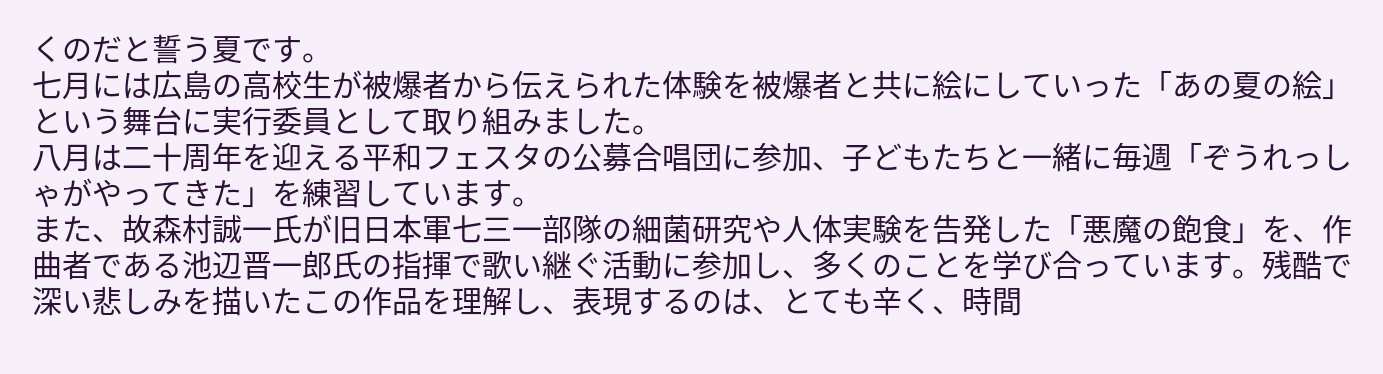くのだと誓う夏です。
七月には広島の高校生が被爆者から伝えられた体験を被爆者と共に絵にしていった「あの夏の絵」という舞台に実行委員として取り組みました。
八月は二十周年を迎える平和フェスタの公募合唱団に参加、子どもたちと一緒に毎週「ぞうれっしゃがやってきた」を練習しています。
また、故森村誠一氏が旧日本軍七三一部隊の細菌研究や人体実験を告発した「悪魔の飽食」を、作曲者である池辺晋一郎氏の指揮で歌い継ぐ活動に参加し、多くのことを学び合っています。残酷で深い悲しみを描いたこの作品を理解し、表現するのは、とても辛く、時間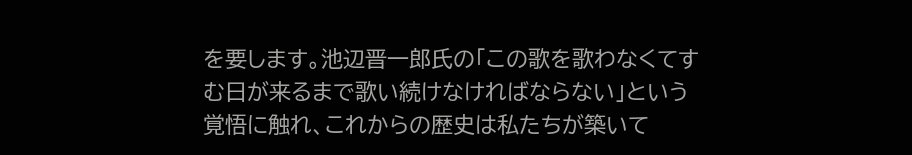を要します。池辺晋一郎氏の「この歌を歌わなくてすむ日が来るまで歌い続けなければならない」という覚悟に触れ、これからの歴史は私たちが築いて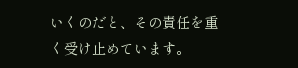いくのだと、その責任を重く受け止めています。